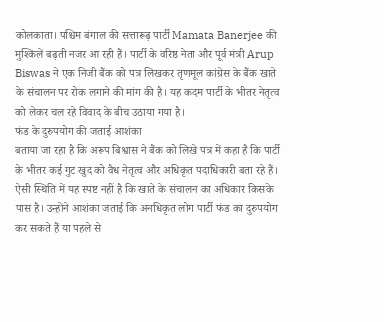कोलकाता। पश्चिम बंगाल की सत्तारूढ़ पार्टी Mamata Banerjee की मुश्किलें बढ़ती नजर आ रही हैं। पार्टी के वरिष्ठ नेता और पूर्व मंत्री Arup Biswas ने एक निजी बैंक को पत्र लिखकर तृणमूल कांग्रेस के बैंक खाते के संचालन पर रोक लगाने की मांग की है। यह कदम पार्टी के भीतर नेतृत्व को लेकर चल रहे विवाद के बीच उठाया गया है।
फंड के दुरुपयोग की जताई आशंका
बताया जा रहा है कि अरूप बिश्वास ने बैंक को लिखे पत्र में कहा है कि पार्टी के भीतर कई गुट खुद को वैध नेतृत्व और अधिकृत पदाधिकारी बता रहे हैं। ऐसी स्थिति में यह स्पष्ट नहीं है कि खाते के संचालन का अधिकार किसके पास है। उन्होंने आशंका जताई कि अनधिकृत लोग पार्टी फंड का दुरुपयोग कर सकते हैं या पहले से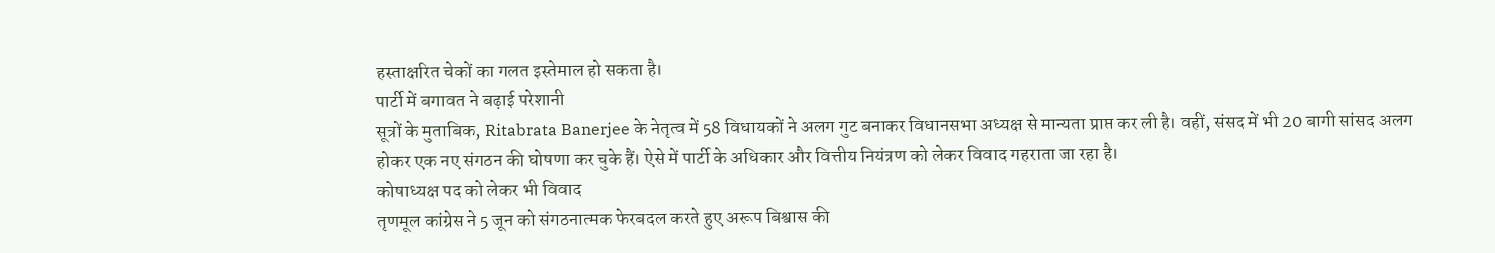हस्ताक्षरित चेकों का गलत इस्तेमाल हो सकता है।
पार्टी में बगावत ने बढ़ाई परेशानी
सूत्रों के मुताबिक, Ritabrata Banerjee के नेतृत्व में 58 विधायकों ने अलग गुट बनाकर विधानसभा अध्यक्ष से मान्यता प्राप्त कर ली है। वहीं, संसद में भी 20 बागी सांसद अलग होकर एक नए संगठन की घोषणा कर चुके हैं। ऐसे में पार्टी के अधिकार और वित्तीय नियंत्रण को लेकर विवाद गहराता जा रहा है।
कोषाध्यक्ष पद को लेकर भी विवाद
तृणमूल कांग्रेस ने 5 जून को संगठनात्मक फेरबदल करते हुए अरूप बिश्वास की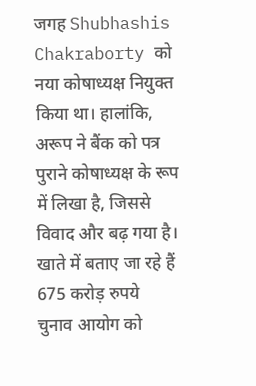जगह Shubhashis Chakraborty को नया कोषाध्यक्ष नियुक्त किया था। हालांकि, अरूप ने बैंक को पत्र पुराने कोषाध्यक्ष के रूप में लिखा है, जिससे विवाद और बढ़ गया है।
खाते में बताए जा रहे हैं 675 करोड़ रुपये
चुनाव आयोग को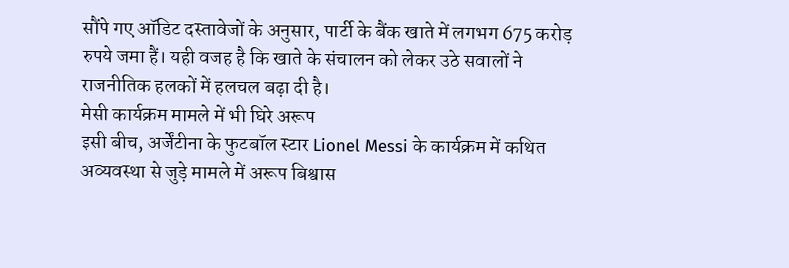सौंपे गए ऑडिट दस्तावेजों के अनुसार, पार्टी के बैंक खाते में लगभग 675 करोड़ रुपये जमा हैं। यही वजह है कि खाते के संचालन को लेकर उठे सवालों ने राजनीतिक हलकों में हलचल बढ़ा दी है।
मेसी कार्यक्रम मामले में भी घिरे अरूप
इसी बीच, अर्जेंटीना के फुटबॉल स्टार Lionel Messi के कार्यक्रम में कथित अव्यवस्था से जुड़े मामले में अरूप बिश्वास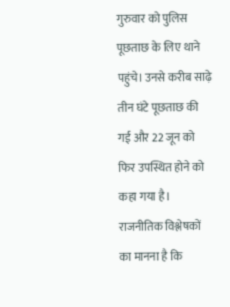गुरुवार को पुलिस पूछताछ के लिए थाने पहुंचे। उनसे करीब साढ़े तीन घंटे पूछताछ की गई और 22 जून को फिर उपस्थित होने को कहा गया है।
राजनीतिक विश्लेषकों का मानना है कि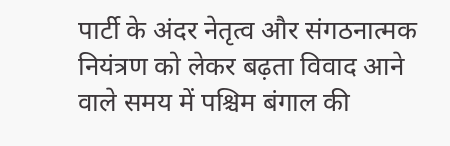पार्टी के अंदर नेतृत्व और संगठनात्मक नियंत्रण को लेकर बढ़ता विवाद आने वाले समय में पश्चिम बंगाल की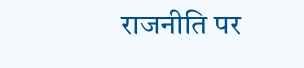राजनीति पर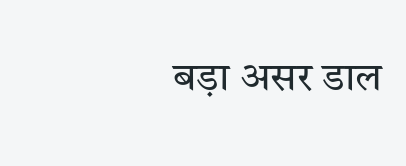बड़ा असर डाल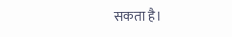सकता है।